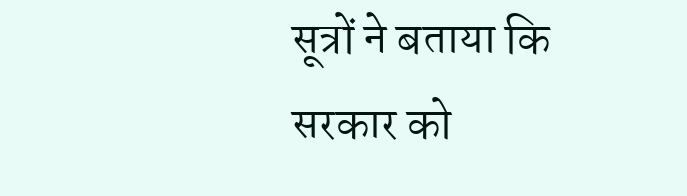सूत्रों ने बताया कि सरकार को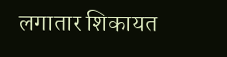लगातार शिकायत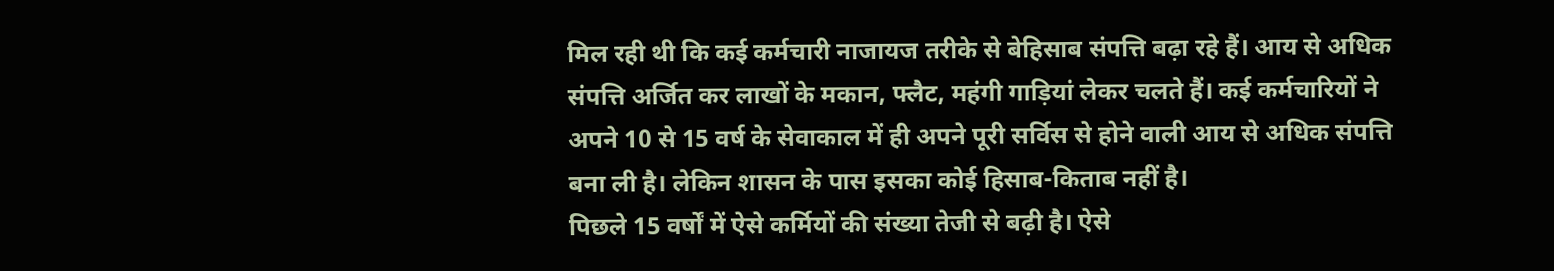मिल रही थी कि कई कर्मचारी नाजायज तरीके से बेहिसाब संपत्ति बढ़ा रहे हैं। आय से अधिक संपत्ति अर्जित कर लाखों के मकान, फ्लैट, महंगी गाड़ियां लेकर चलते हैं। कई कर्मचारियों ने अपने 10 से 15 वर्ष के सेवाकाल में ही अपने पूरी सर्विस से होने वाली आय से अधिक संपत्ति बना ली है। लेकिन शासन के पास इसका कोई हिसाब-किताब नहीं है।
पिछले 15 वर्षों में ऐसे कर्मियों की संख्या तेजी से बढ़ी है। ऐसे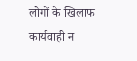लोगों के खिलाफ कार्यवाही न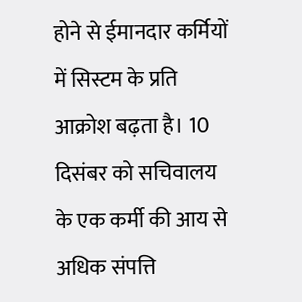होने से ईमानदार कर्मियों में सिस्टम के प्रति आक्रोश बढ़ता है। 10 दिसंबर को सचिवालय के एक कर्मी की आय से अधिक संपत्ति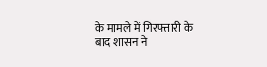के मामले में गिरफ्तारी के बाद शासन ने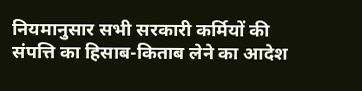नियमानुसार सभी सरकारी कर्मियों की संपत्ति का हिसाब-किताब लेने का आदेश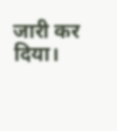जारी कर दिया।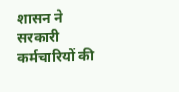शासन ने सरकारी कर्मचारियों की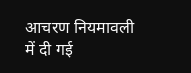आचरण नियमावली में दी गई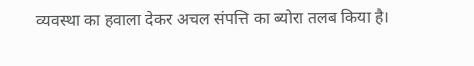व्यवस्था का हवाला देकर अचल संपत्ति का ब्योरा तलब किया है।